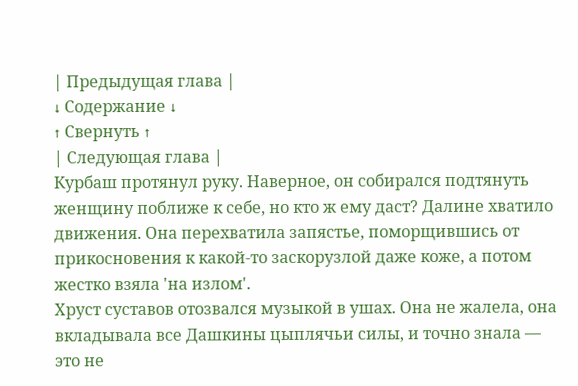| Предыдущая глава |
↓ Содержание ↓
↑ Свернуть ↑
| Следующая глава |
Курбаш протянул руку. Наверное, он собирался подтянуть женщину поближе к себе, но кто ж ему даст? Далине хватило движения. Она перехватила запястье, поморщившись от прикосновения к какой-то заскорузлой даже коже, а потом жестко взяла 'на излом'.
Хруст суставов отозвался музыкой в ушах. Она не жалела, она вкладывала все Дашкины цыплячьи силы, и точно знала — это не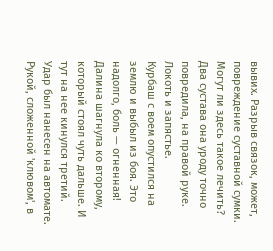вывих. Разрыв связок, может, повреждение суставной сумки. Могут ли здесь такое лечить? Два сустава она уроду точно повредила, на правой руке. Локоть и запястье.
Курбаш с воем опустился на землю и выбыл из боя. Это надолго, боль — огненная!
Далина шагнула ко второму, который стоял чуть дальше. И тут на нее кинулся третий.
Удар был нанесен на автомате. Рукой, сложенной 'клювом', в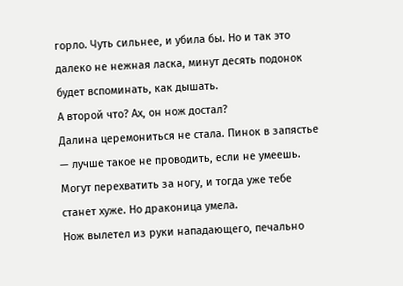горло. Чуть сильнее, и убила бы. Но и так это далеко не нежная ласка, минут десять подонок будет вспоминать, как дышать.
А второй что? Ах, он нож достал?
Далина церемониться не стала. Пинок в запястье — лучше такое не проводить, если не умеешь. Могут перехватить за ногу, и тогда уже тебе станет хуже. Но драконица умела.
Нож вылетел из руки нападающего, печально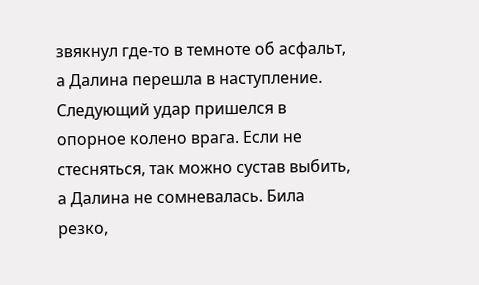звякнул где-то в темноте об асфальт, а Далина перешла в наступление. Следующий удар пришелся в опорное колено врага. Если не стесняться, так можно сустав выбить, а Далина не сомневалась. Била резко,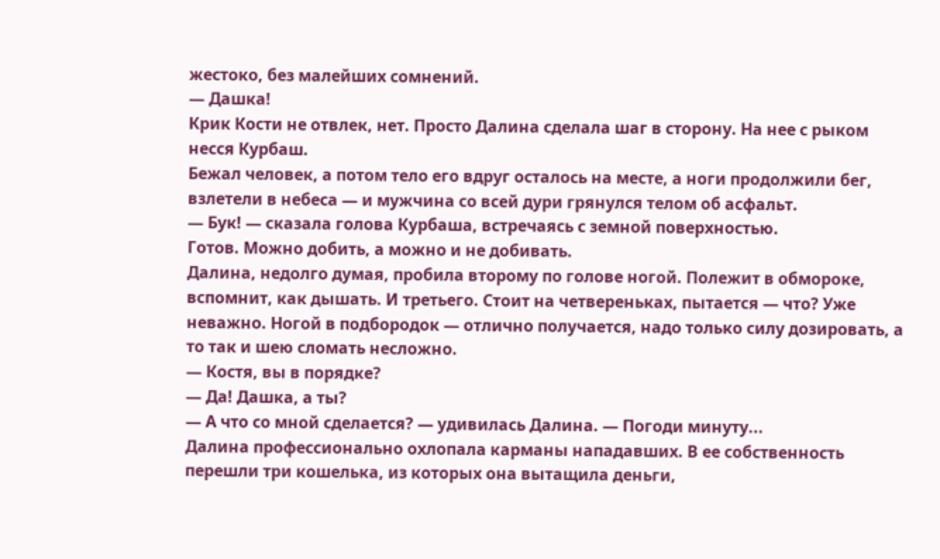жестоко, без малейших сомнений.
— Дашка!
Крик Кости не отвлек, нет. Просто Далина сделала шаг в сторону. На нее с рыком несся Курбаш.
Бежал человек, а потом тело его вдруг осталось на месте, а ноги продолжили бег, взлетели в небеса — и мужчина со всей дури грянулся телом об асфальт.
— Бук! — сказала голова Курбаша, встречаясь с земной поверхностью.
Готов. Можно добить, а можно и не добивать.
Далина, недолго думая, пробила второму по голове ногой. Полежит в обмороке, вспомнит, как дышать. И третьего. Стоит на четвереньках, пытается — что? Уже неважно. Ногой в подбородок — отлично получается, надо только силу дозировать, а то так и шею сломать несложно.
— Костя, вы в порядке?
— Да! Дашка, а ты?
— А что со мной сделается? — удивилась Далина. — Погоди минуту...
Далина профессионально охлопала карманы нападавших. В ее собственность перешли три кошелька, из которых она вытащила деньги,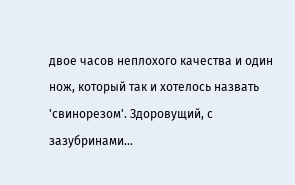двое часов неплохого качества и один нож, который так и хотелось назвать 'свинорезом'. Здоровущий, с зазубринами...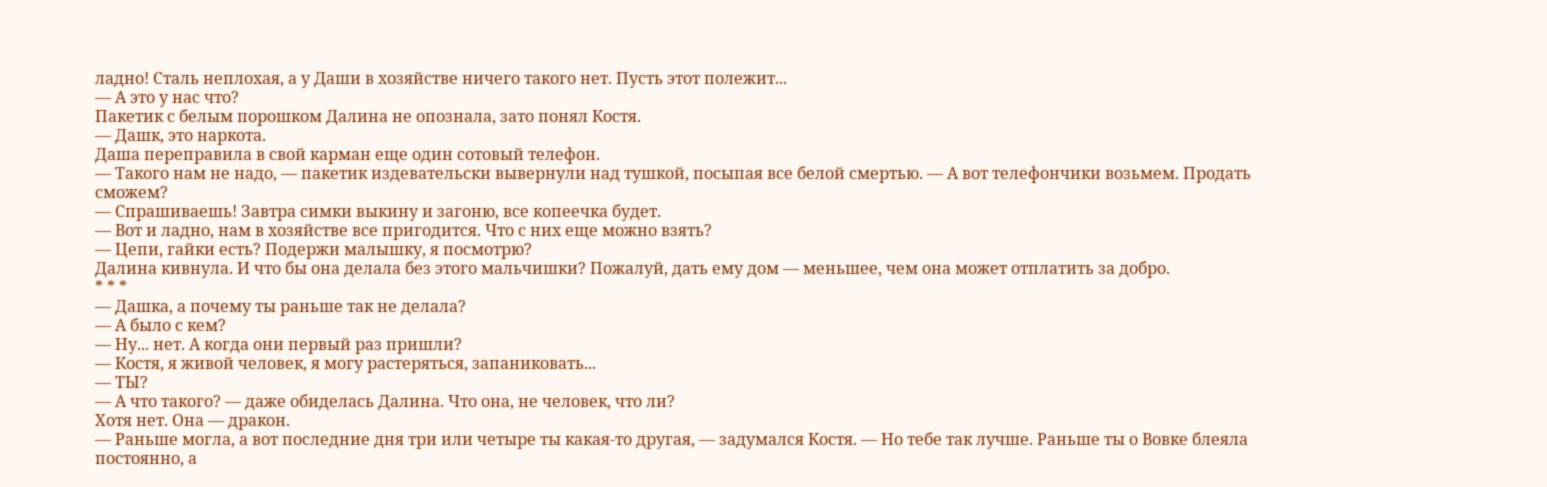ладно! Сталь неплохая, а у Даши в хозяйстве ничего такого нет. Пусть этот полежит...
— А это у нас что?
Пакетик с белым порошком Далина не опознала, зато понял Костя.
— Дашк, это наркота.
Даша переправила в свой карман еще один сотовый телефон.
— Такого нам не надо, — пакетик издевательски вывернули над тушкой, посыпая все белой смертью. — А вот телефончики возьмем. Продать сможем?
— Спрашиваешь! Завтра симки выкину и загоню, все копеечка будет.
— Вот и ладно, нам в хозяйстве все пригодится. Что с них еще можно взять?
— Цепи, гайки есть? Подержи малышку, я посмотрю?
Далина кивнула. И что бы она делала без этого мальчишки? Пожалуй, дать ему дом — меньшее, чем она может отплатить за добро.
* * *
— Дашка, а почему ты раньше так не делала?
— А было с кем?
— Ну... нет. А когда они первый раз пришли?
— Костя, я живой человек, я могу растеряться, запаниковать...
— ТЫ?
— А что такого? — даже обиделась Далина. Что она, не человек, что ли?
Хотя нет. Она — дракон.
— Раньше могла, а вот последние дня три или четыре ты какая-то другая, — задумался Костя. — Но тебе так лучше. Раньше ты о Вовке блеяла постоянно, а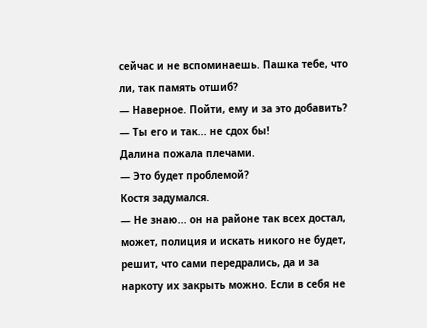сейчас и не вспоминаешь. Пашка тебе, что ли, так память отшиб?
— Наверное. Пойти, ему и за это добавить?
— Ты его и так... не сдох бы!
Далина пожала плечами.
— Это будет проблемой?
Костя задумался.
— Не знаю... он на районе так всех достал, может, полиция и искать никого не будет, решит, что сами передрались, да и за наркоту их закрыть можно. Если в себя не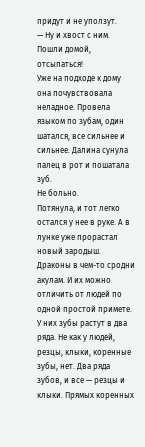придут и не уползут.
— Ну и хвост с ним. Пошли домой, отсыпаться!
Уже на подходе к дому она почувствовала неладное. Провела языком по зубам, один шатался, все сильнее и сильнее. Далина сунула палец в рот и пошатала зуб.
Не больно.
Потянула, и тот легко остался у нее в руке. А в лунке уже прорастал новый зародыш.
Драконы в чем-то сродни акулам. И их можно отличить от людей по одной простой примете. У них зубы растут в два ряда. Не как у людей, резцы, клыки, коренные зубы, нет. Два ряда зубов, и все — резцы и клыки. Прямых коренных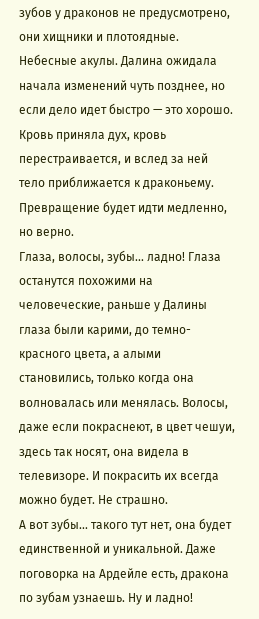зубов у драконов не предусмотрено, они хищники и плотоядные. Небесные акулы. Далина ожидала начала изменений чуть позднее, но если дело идет быстро — это хорошо. Кровь приняла дух, кровь перестраивается, и вслед за ней тело приближается к драконьему. Превращение будет идти медленно, но верно.
Глаза, волосы, зубы... ладно! Глаза останутся похожими на человеческие, раньше у Далины глаза были карими, до темно-красного цвета, а алыми становились, только когда она волновалась или менялась. Волосы, даже если покраснеют, в цвет чешуи, здесь так носят, она видела в телевизоре. И покрасить их всегда можно будет. Не страшно.
А вот зубы... такого тут нет, она будет единственной и уникальной. Даже поговорка на Ардейле есть, дракона по зубам узнаешь. Ну и ладно!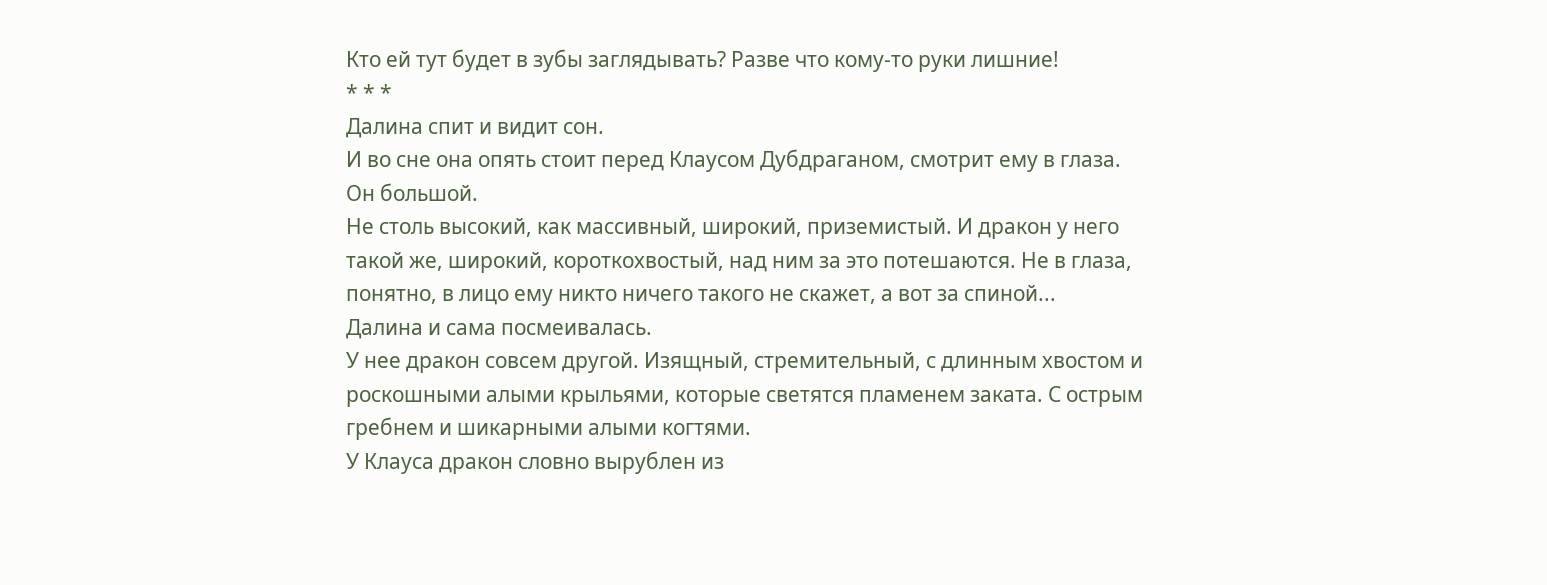Кто ей тут будет в зубы заглядывать? Разве что кому-то руки лишние!
* * *
Далина спит и видит сон.
И во сне она опять стоит перед Клаусом Дубдраганом, смотрит ему в глаза.
Он большой.
Не столь высокий, как массивный, широкий, приземистый. И дракон у него такой же, широкий, короткохвостый, над ним за это потешаются. Не в глаза, понятно, в лицо ему никто ничего такого не скажет, а вот за спиной...
Далина и сама посмеивалась.
У нее дракон совсем другой. Изящный, стремительный, с длинным хвостом и роскошными алыми крыльями, которые светятся пламенем заката. С острым гребнем и шикарными алыми когтями.
У Клауса дракон словно вырублен из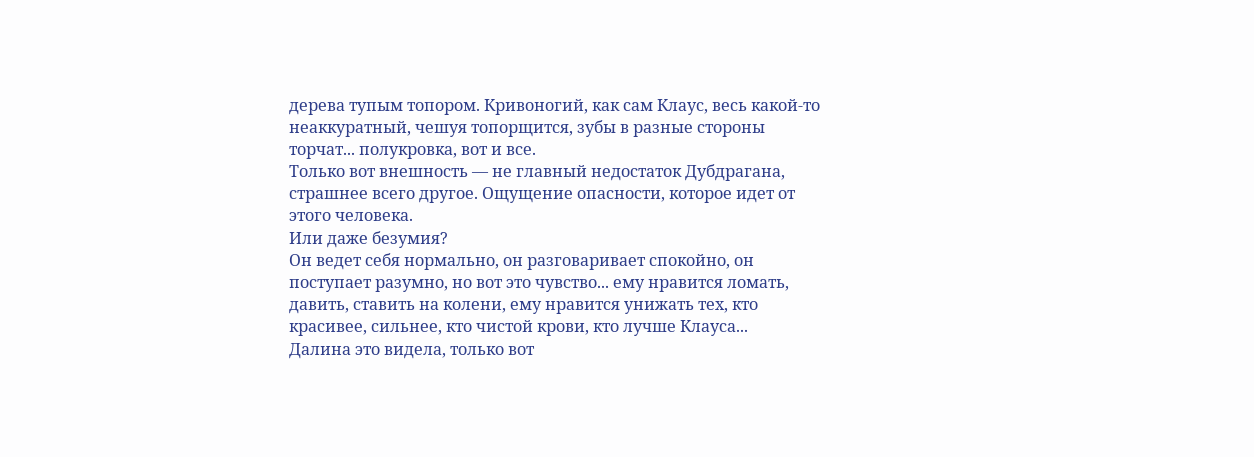дерева тупым топором. Кривоногий, как сам Клаус, весь какой-то неаккуратный, чешуя топорщится, зубы в разные стороны торчат... полукровка, вот и все.
Только вот внешность — не главный недостаток Дубдрагана, страшнее всего другое. Ощущение опасности, которое идет от этого человека.
Или даже безумия?
Он ведет себя нормально, он разговаривает спокойно, он поступает разумно, но вот это чувство... ему нравится ломать, давить, ставить на колени, ему нравится унижать тех, кто красивее, сильнее, кто чистой крови, кто лучше Клауса...
Далина это видела, только вот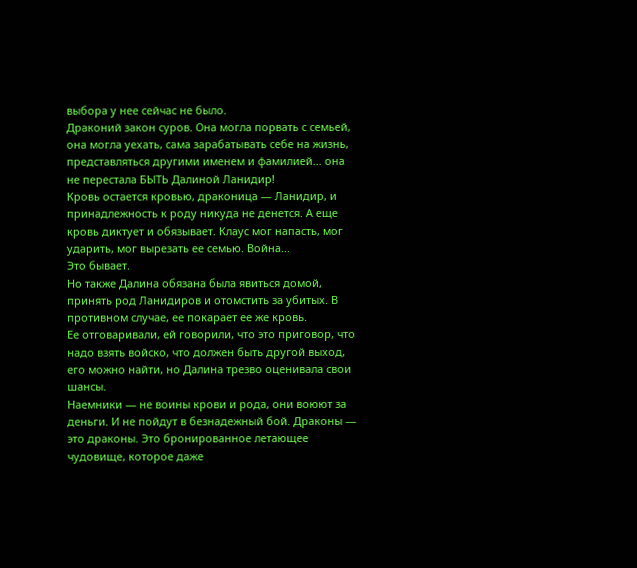выбора у нее сейчас не было.
Драконий закон суров. Она могла порвать с семьей, она могла уехать, сама зарабатывать себе на жизнь, представляться другими именем и фамилией... она не перестала БЫТЬ Далиной Ланидир!
Кровь остается кровью, драконица — Ланидир, и принадлежность к роду никуда не денется. А еще кровь диктует и обязывает. Клаус мог напасть, мог ударить, мог вырезать ее семью. Война...
Это бывает.
Но также Далина обязана была явиться домой, принять род Ланидиров и отомстить за убитых. В противном случае, ее покарает ее же кровь.
Ее отговаривали, ей говорили, что это приговор, что надо взять войско, что должен быть другой выход, его можно найти, но Далина трезво оценивала свои шансы.
Наемники — не воины крови и рода, они воюют за деньги. И не пойдут в безнадежный бой. Драконы — это драконы. Это бронированное летающее чудовище, которое даже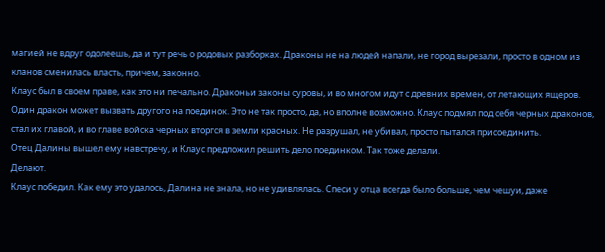магией не вдруг одолеешь, да и тут речь о родовых разборках. Драконы не на людей напали, не город вырезали, просто в одном из кланов сменилась власть, причем, законно.
Клаус был в своем праве, как это ни печально. Драконьи законы суровы, и во многом идут с древних времен, от летающих ящеров. Один дракон может вызвать другого на поединок. Это не так просто, да, но вполне возможно. Клаус подмял под себя черных драконов, стал их главой, и во главе войска черных вторгся в земли красных. Не разрушал, не убивал, просто пытался присоединить.
Отец Далины вышел ему навстречу, и Клаус предложил решить дело поединком. Так тоже делали.
Делают.
Клаус победил. Как ему это удалось, Далина не знала, но не удивлялась. Спеси у отца всегда было больше, чем чешуи, даже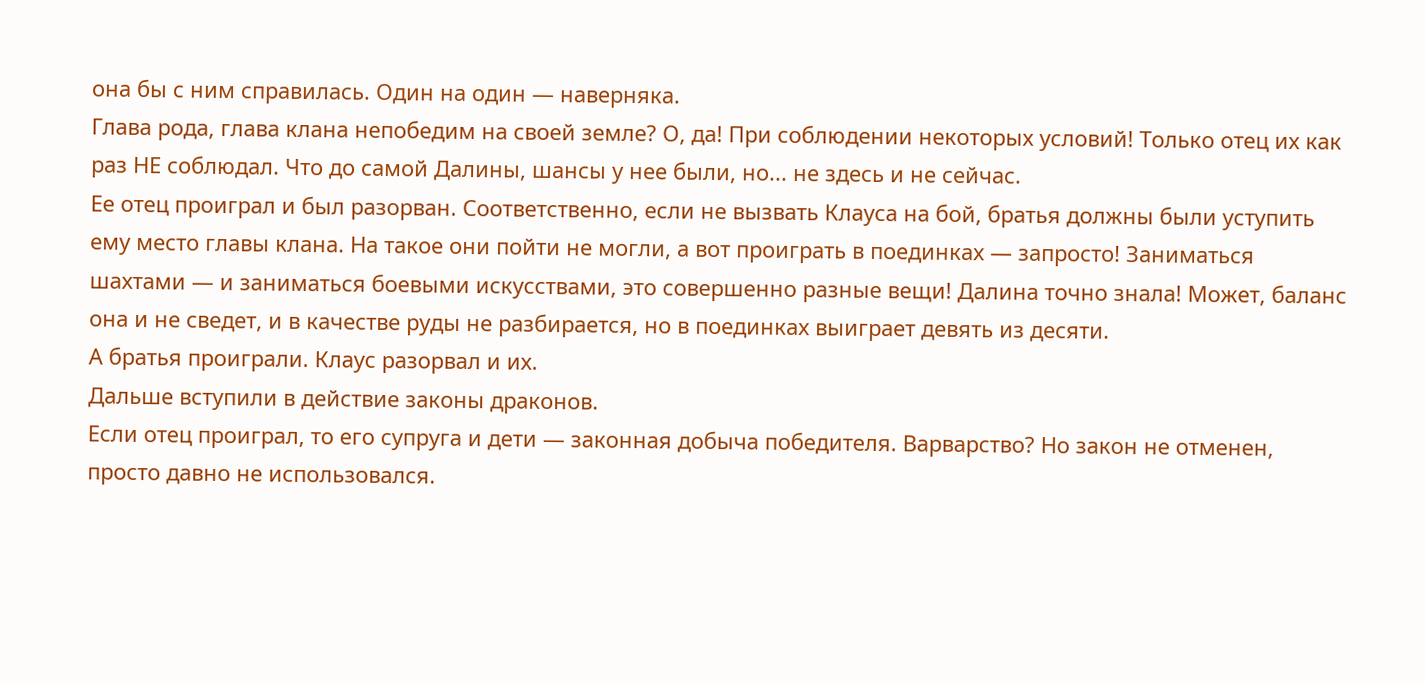она бы с ним справилась. Один на один — наверняка.
Глава рода, глава клана непобедим на своей земле? О, да! При соблюдении некоторых условий! Только отец их как раз НЕ соблюдал. Что до самой Далины, шансы у нее были, но... не здесь и не сейчас.
Ее отец проиграл и был разорван. Соответственно, если не вызвать Клауса на бой, братья должны были уступить ему место главы клана. На такое они пойти не могли, а вот проиграть в поединках — запросто! Заниматься шахтами — и заниматься боевыми искусствами, это совершенно разные вещи! Далина точно знала! Может, баланс она и не сведет, и в качестве руды не разбирается, но в поединках выиграет девять из десяти.
А братья проиграли. Клаус разорвал и их.
Дальше вступили в действие законы драконов.
Если отец проиграл, то его супруга и дети — законная добыча победителя. Варварство? Но закон не отменен, просто давно не использовался.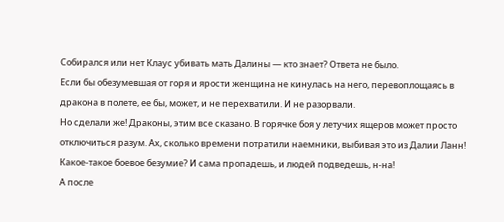Собирался или нет Клаус убивать мать Далины — кто знает? Ответа не было.
Если бы обезумевшая от горя и ярости женщина не кинулась на него, перевоплощаясь в дракона в полете, ее бы, может, и не перехватили. И не разорвали.
Но сделали же! Драконы, этим все сказано. В горячке боя у летучих ящеров может просто отключиться разум. Ах, сколько времени потратили наемники, выбивая это из Далии Ланн! Какое-такое боевое безумие? И сама пропадешь, и людей подведешь, н-на!
А после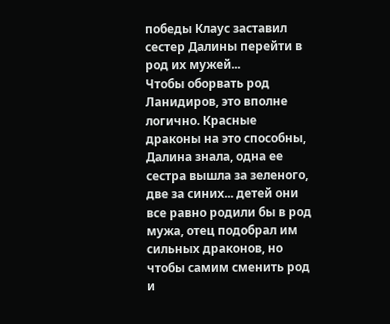победы Клаус заставил сестер Далины перейти в род их мужей...
Чтобы оборвать род Ланидиров, это вполне логично. Красные драконы на это способны, Далина знала, одна ее сестра вышла за зеленого, две за синих... детей они все равно родили бы в род мужа, отец подобрал им сильных драконов, но чтобы самим сменить род и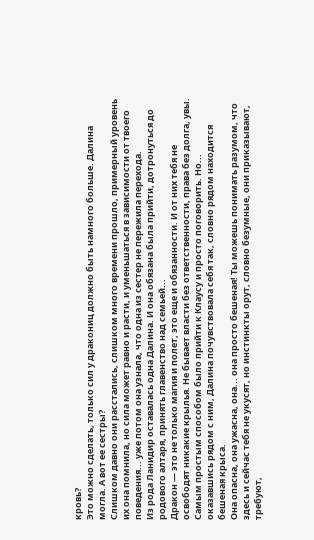кровь?
Это можно сделать, только сил у дракониц должно быть намного больше. Далина могла. А вот ее сестры?
Слишком давно они расстались, слишком много времени прошло, примерный уровень их она помнила, но сила может равно и расти, и уменьшаться в зависимости от твоего поведения... уже потом она узнала, что одна из сестер не пережила перехода.
Из рода Ланидир оставалась одна Далина. И она обязана была прийти, дотронуться до родового алтаря, принять главенство над семьей...
Дракон — это не только магия и полет, это еще и обязанности. И от них тебя не освободят никакие крылья. Не бывает власти без ответственности, права без долга, увы.
Самым простым способом было прийти к Клаусу и просто поговорить. Но... оказавшись рядом с ним, Далина почувствовала себя так, словно рядом находится бешеная крыса.
Она опасна, она ужасна, она... она просто бешеная! Ты можешь понимать разумом, что здесь и сейчас тебя не укусят, но инстинкты орут, словно безумные, они приказывают, требуют,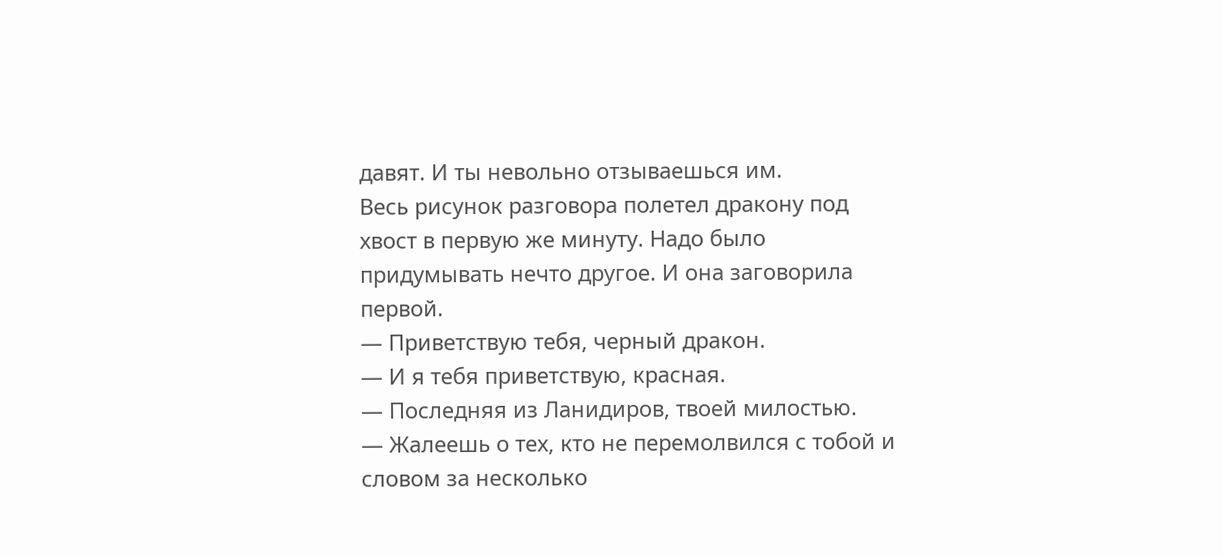давят. И ты невольно отзываешься им.
Весь рисунок разговора полетел дракону под хвост в первую же минуту. Надо было придумывать нечто другое. И она заговорила первой.
— Приветствую тебя, черный дракон.
— И я тебя приветствую, красная.
— Последняя из Ланидиров, твоей милостью.
— Жалеешь о тех, кто не перемолвился с тобой и словом за несколько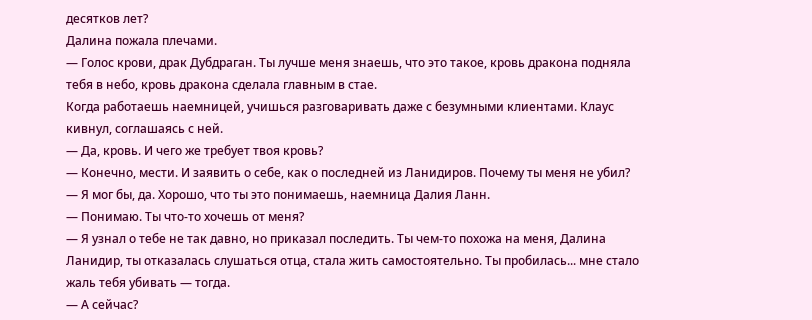десятков лет?
Далина пожала плечами.
— Голос крови, драк Дубдраган. Ты лучше меня знаешь, что это такое, кровь дракона подняла тебя в небо, кровь дракона сделала главным в стае.
Когда работаешь наемницей, учишься разговаривать даже с безумными клиентами. Клаус кивнул, соглашаясь с ней.
— Да, кровь. И чего же требует твоя кровь?
— Конечно, мести. И заявить о себе, как о последней из Ланидиров. Почему ты меня не убил?
— Я мог бы, да. Хорошо, что ты это понимаешь, наемница Далия Ланн.
— Понимаю. Ты что-то хочешь от меня?
— Я узнал о тебе не так давно, но приказал последить. Ты чем-то похожа на меня, Далина Ланидир, ты отказалась слушаться отца, стала жить самостоятельно. Ты пробилась... мне стало жаль тебя убивать — тогда.
— А сейчас?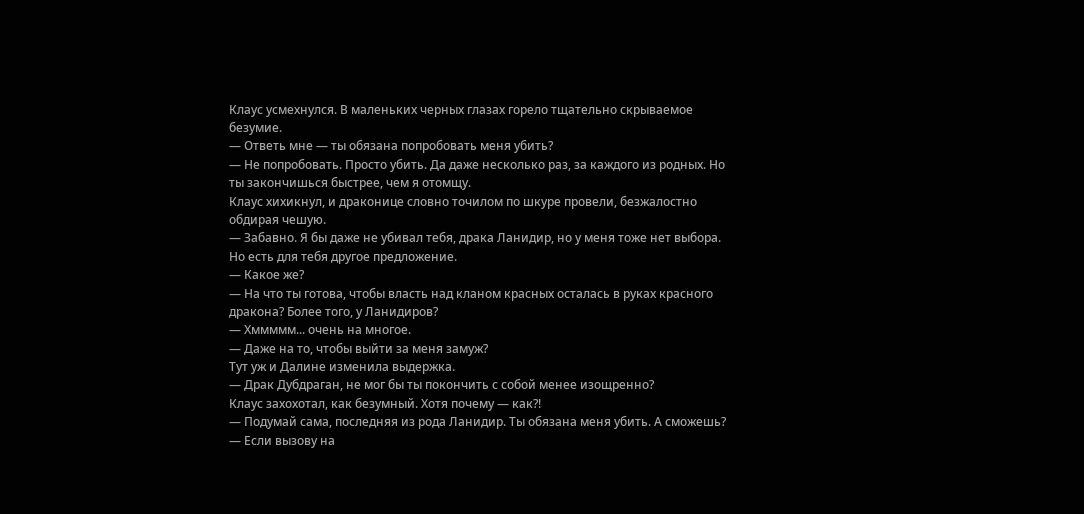Клаус усмехнулся. В маленьких черных глазах горело тщательно скрываемое безумие.
— Ответь мне — ты обязана попробовать меня убить?
— Не попробовать. Просто убить. Да даже несколько раз, за каждого из родных. Но ты закончишься быстрее, чем я отомщу.
Клаус хихикнул, и драконице словно точилом по шкуре провели, безжалостно обдирая чешую.
— Забавно. Я бы даже не убивал тебя, драка Ланидир, но у меня тоже нет выбора. Но есть для тебя другое предложение.
— Какое же?
— На что ты готова, чтобы власть над кланом красных осталась в руках красного дракона? Более того, у Ланидиров?
— Хммммм... очень на многое.
— Даже на то, чтобы выйти за меня замуж?
Тут уж и Далине изменила выдержка.
— Драк Дубдраган, не мог бы ты покончить с собой менее изощренно?
Клаус захохотал, как безумный. Хотя почему — как?!
— Подумай сама, последняя из рода Ланидир. Ты обязана меня убить. А сможешь?
— Если вызову на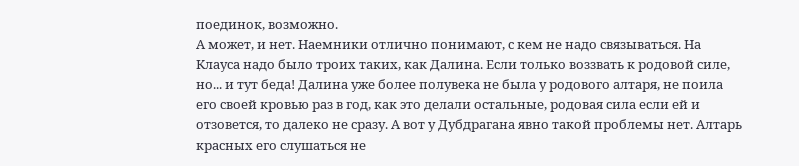поединок, возможно.
А может, и нет. Наемники отлично понимают, с кем не надо связываться. На Клауса надо было троих таких, как Далина. Если только воззвать к родовой силе, но... и тут беда! Далина уже более полувека не была у родового алтаря, не поила его своей кровью раз в год, как это делали остальные, родовая сила если ей и отзовется, то далеко не сразу. А вот у Дубдрагана явно такой проблемы нет. Алтарь красных его слушаться не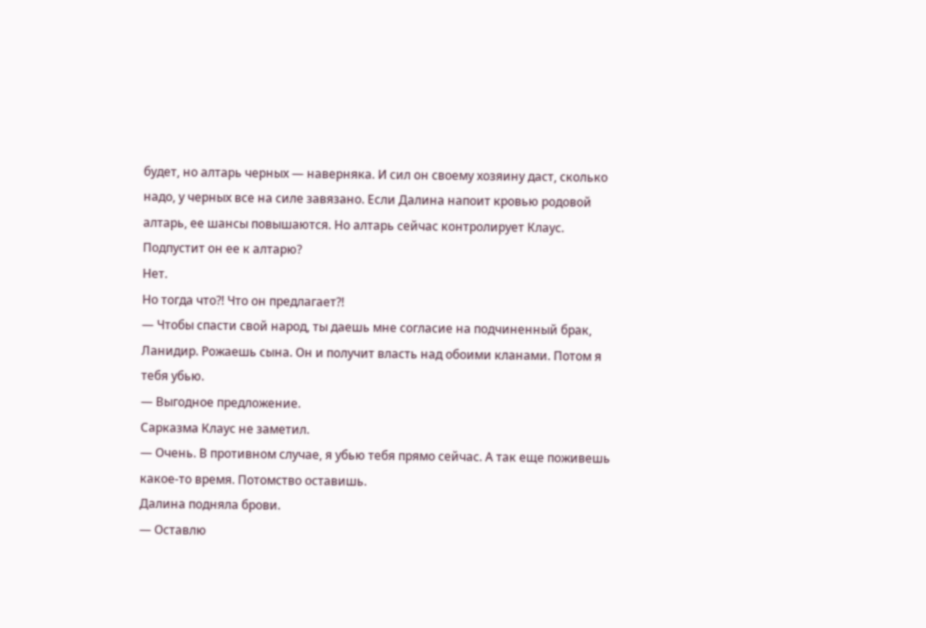будет, но алтарь черных — наверняка. И сил он своему хозяину даст, сколько надо, у черных все на силе завязано. Если Далина напоит кровью родовой алтарь, ее шансы повышаются. Но алтарь сейчас контролирует Клаус. Подпустит он ее к алтарю?
Нет.
Но тогда что?! Что он предлагает?!
— Чтобы спасти свой народ, ты даешь мне согласие на подчиненный брак, Ланидир. Рожаешь сына. Он и получит власть над обоими кланами. Потом я тебя убью.
— Выгодное предложение.
Сарказма Клаус не заметил.
— Очень. В противном случае, я убью тебя прямо сейчас. А так еще поживешь какое-то время. Потомство оставишь.
Далина подняла брови.
— Оставлю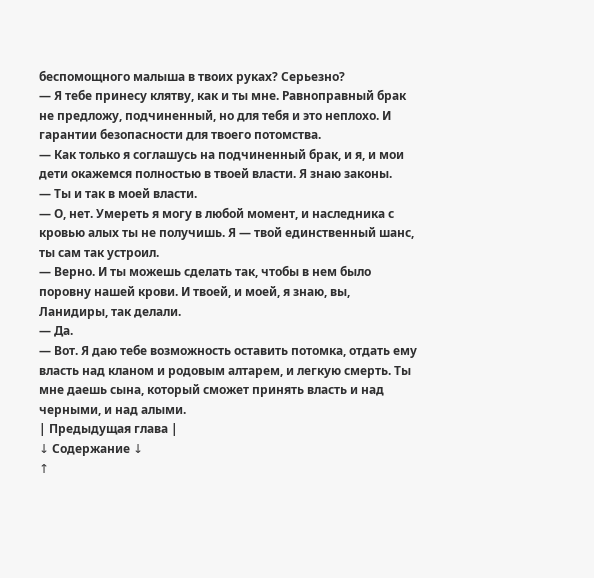беспомощного малыша в твоих руках? Серьезно?
— Я тебе принесу клятву, как и ты мне. Равноправный брак не предложу, подчиненный, но для тебя и это неплохо. И гарантии безопасности для твоего потомства.
— Как только я соглашусь на подчиненный брак, и я, и мои дети окажемся полностью в твоей власти. Я знаю законы.
— Ты и так в моей власти.
— О, нет. Умереть я могу в любой момент, и наследника с кровью алых ты не получишь. Я — твой единственный шанс, ты сам так устроил.
— Верно. И ты можешь сделать так, чтобы в нем было поровну нашей крови. И твоей, и моей, я знаю, вы, Ланидиры, так делали.
— Да.
— Вот. Я даю тебе возможность оставить потомка, отдать ему власть над кланом и родовым алтарем, и легкую смерть. Ты мне даешь сына, который сможет принять власть и над черными, и над алыми.
| Предыдущая глава |
↓ Содержание ↓
↑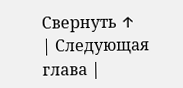Свернуть ↑
| Следующая глава |